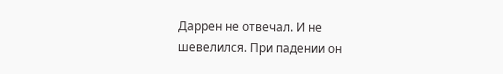Даррен не отвечал. И не шевелился. При падении он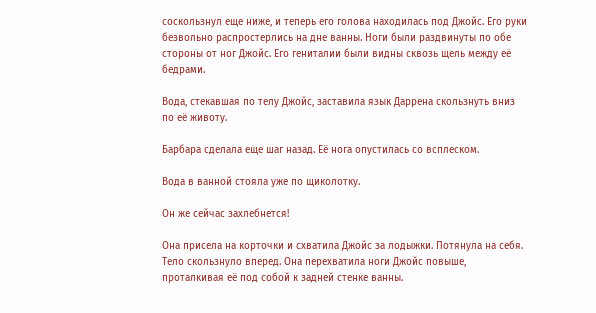соскользнул еще ниже, и теперь его голова находилась под Джойс. Его руки безвольно распростерлись на дне ванны. Ноги были раздвинуты по обе стороны от ног Джойс. Его гениталии были видны сквозь щель между её бедрами.

Вода, стекавшая по телу Джойс, заставила язык Даррена скользнуть вниз по её животу.

Барбара сделала еще шаг назад. Её нога опустилась со всплеском.

Вода в ванной стояла уже по щиколотку.

Он же сейчас захлебнется!

Она присела на корточки и схватила Джойс за лодыжки. Потянула на себя. Тело скользнуло вперед. Она перехватила ноги Джойс повыше, проталкивая её под собой к задней стенке ванны.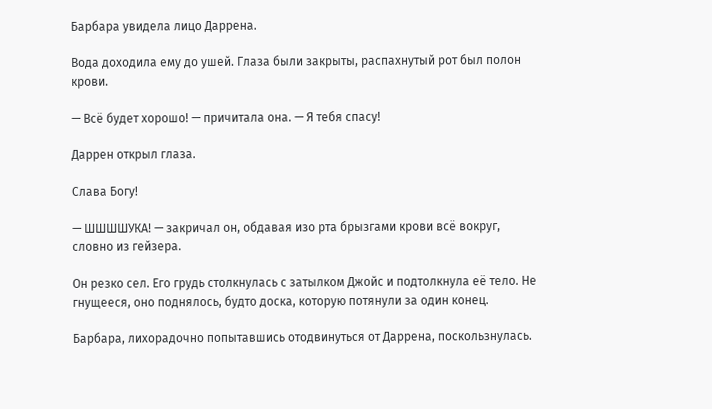Барбара увидела лицо Даррена.

Вода доходила ему до ушей. Глаза были закрыты, распахнутый рот был полон крови.

— Всё будет хорошо! — причитала она. — Я тебя спасу!

Даррен открыл глаза.

Слава Богу!

— ШШШШУКА! — закричал он, обдавая изо рта брызгами крови всё вокруг, словно из гейзера.

Он резко сел. Его грудь столкнулась с затылком Джойс и подтолкнула её тело. Не гнущееся, оно поднялось, будто доска, которую потянули за один конец.

Барбара, лихорадочно попытавшись отодвинуться от Даррена, поскользнулась.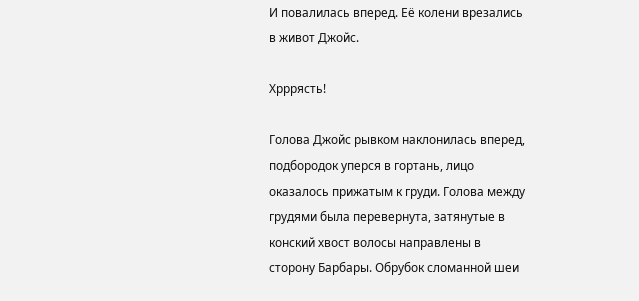И повалилась вперед. Её колени врезались в живот Джойс.

Хрррясть!

Голова Джойс рывком наклонилась вперед, подбородок уперся в гортань, лицо оказалось прижатым к груди. Голова между грудями была перевернута, затянутые в конский хвост волосы направлены в сторону Барбары. Обрубок сломанной шеи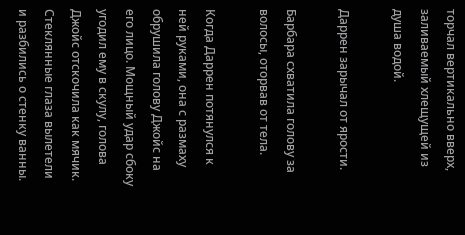торчал вертикально вверх, заливаемый хлещущей из душа водой.

Даррен зарычал от ярости.

Барбара схватила голову за волосы, оторвав от тела.

Когда Даррен потянулся к ней руками, она с размаху обрушила голову Джойс на его лицо. Мощный удар сбоку угодил ему в скулу, голова Джойс отскочила как мячик. Стеклянные глаза вылетели и разбились о стенку ванны.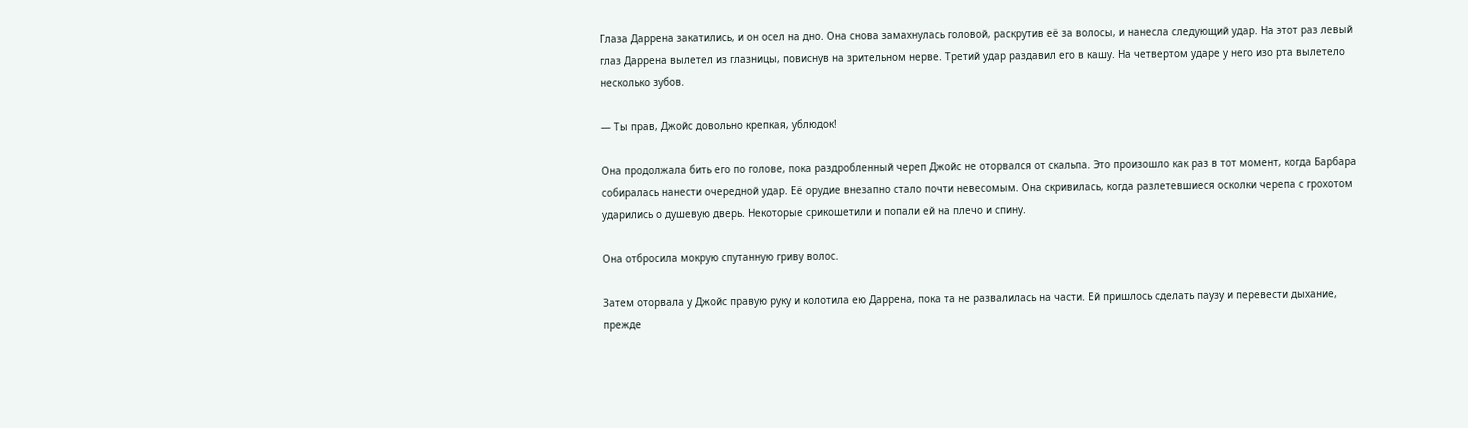Глаза Даррена закатились, и он осел на дно. Она снова замахнулась головой, раскрутив её за волосы, и нанесла следующий удар. На этот раз левый глаз Даррена вылетел из глазницы, повиснув на зрительном нерве. Третий удар раздавил его в кашу. На четвертом ударе у него изо рта вылетело несколько зубов.

— Ты прав, Джойс довольно крепкая, ублюдок!

Она продолжала бить его по голове, пока раздробленный череп Джойс не оторвался от скальпа. Это произошло как раз в тот момент, когда Барбара собиралась нанести очередной удар. Её орудие внезапно стало почти невесомым. Она скривилась, когда разлетевшиеся осколки черепа с грохотом ударились о душевую дверь. Некоторые срикошетили и попали ей на плечо и спину.

Она отбросила мокрую спутанную гриву волос.

Затем оторвала у Джойс правую руку и колотила ею Даррена, пока та не развалилась на части. Ей пришлось сделать паузу и перевести дыхание, прежде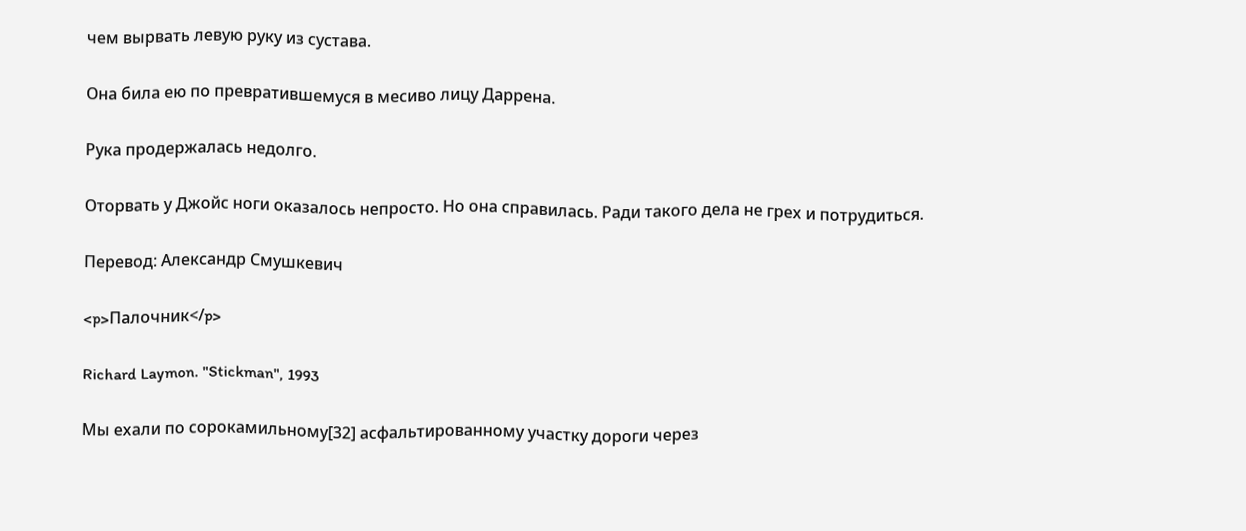чем вырвать левую руку из сустава.

Она била ею по превратившемуся в месиво лицу Даррена.

Рука продержалась недолго.

Оторвать у Джойс ноги оказалось непросто. Но она справилась. Ради такого дела не грех и потрудиться.

Перевод: Александр Смушкевич

<p>Палочник</p>

Richard Laymon. "Stickman", 1993

Мы ехали по сорокамильному[32] асфальтированному участку дороги через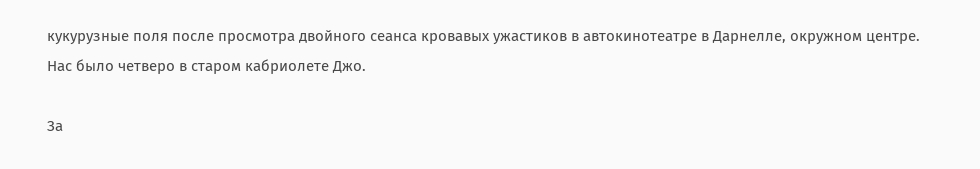кукурузные поля после просмотра двойного сеанса кровавых ужастиков в автокинотеатре в Дарнелле, окружном центре. Нас было четверо в старом кабриолете Джо.

За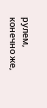рулем, конечно же,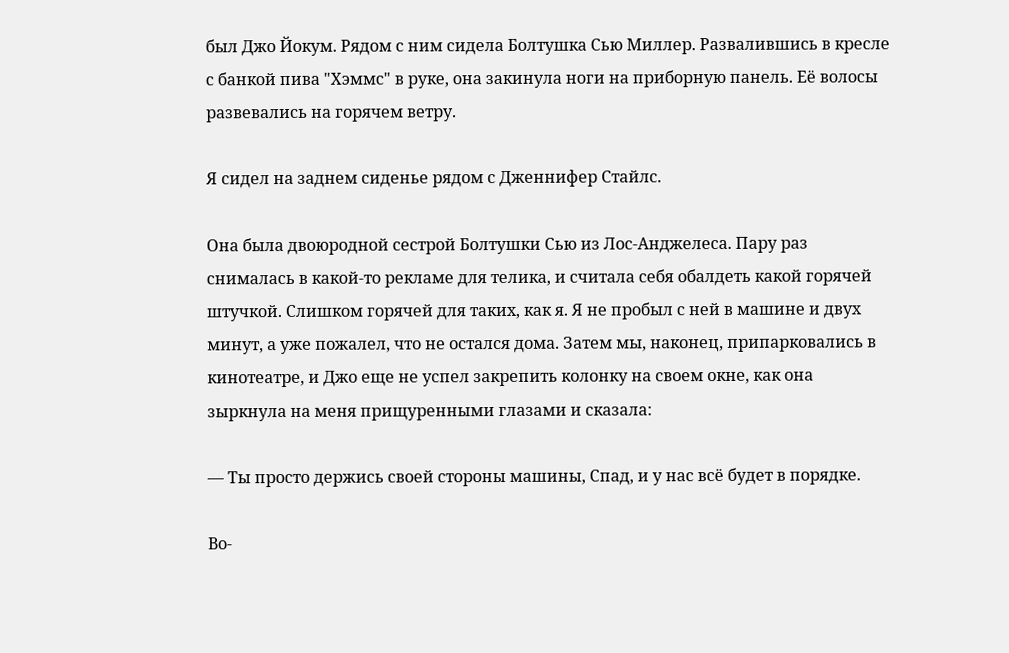был Джо Йокум. Рядом с ним сидела Болтушка Сью Миллер. Развалившись в кресле с банкой пива "Хэммс" в руке, она закинула ноги на приборную панель. Её волосы развевались на горячем ветру.

Я сидел на заднем сиденье рядом с Дженнифер Стайлс.

Она была двоюродной сестрой Болтушки Сью из Лос-Анджелеса. Пару раз снималась в какой-то рекламе для телика, и считала себя обалдеть какой горячей штучкой. Слишком горячей для таких, как я. Я не пробыл с ней в машине и двух минут, а уже пожалел, что не остался дома. Затем мы, наконец, припарковались в кинотеатре, и Джо еще не успел закрепить колонку на своем окне, как она зыркнула на меня прищуренными глазами и сказала:

— Ты просто держись своей стороны машины, Спад, и у нас всё будет в порядке.

Во-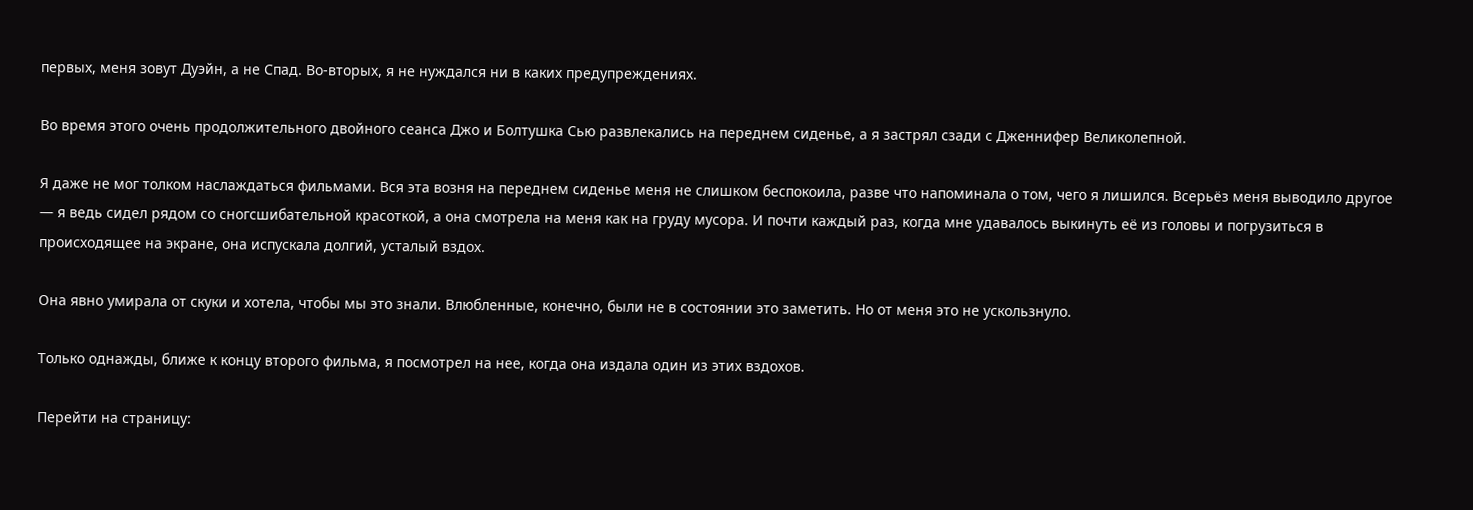первых, меня зовут Дуэйн, а не Спад. Во-вторых, я не нуждался ни в каких предупреждениях.

Во время этого очень продолжительного двойного сеанса Джо и Болтушка Сью развлекались на переднем сиденье, а я застрял сзади с Дженнифер Великолепной.

Я даже не мог толком наслаждаться фильмами. Вся эта возня на переднем сиденье меня не слишком беспокоила, разве что напоминала о том, чего я лишился. Всерьёз меня выводило другое — я ведь сидел рядом со сногсшибательной красоткой, а она смотрела на меня как на груду мусора. И почти каждый раз, когда мне удавалось выкинуть её из головы и погрузиться в происходящее на экране, она испускала долгий, усталый вздох.

Она явно умирала от скуки и хотела, чтобы мы это знали. Влюбленные, конечно, были не в состоянии это заметить. Но от меня это не ускользнуло.

Только однажды, ближе к концу второго фильма, я посмотрел на нее, когда она издала один из этих вздохов.

Перейти на страницу: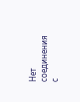Нет соединения с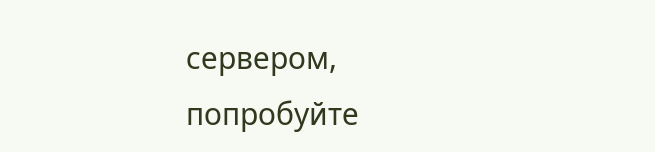сервером, попробуйте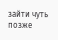зайти чуть позже